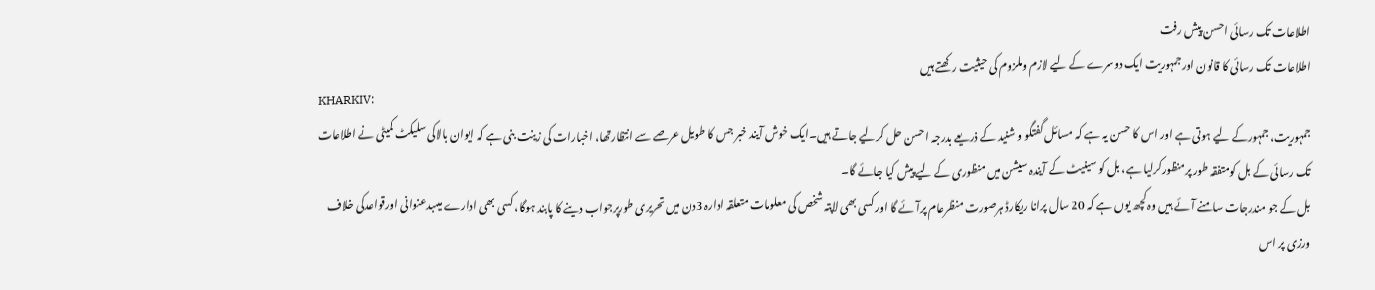اطلاعات تک رسائی احسن پیش رفت
اطلاعات تک رسائی کا قانون اورجمہوریت ایک دوسرے کے لیے لازم وملزوم کی حیثیت رکھتے ہیں
KHARKIV:
جمہوریت، جمہورکے لیے ہوتی ہے اور اس کا حسن یہ ہے کہ مسائل گفتگو و شنید کے ذریعے بدرجہ احسن حل کرلیے جاتے ہیں۔ایک خوش آیند خبر جس کا طویل عرصے سے انتظارتھا، اخبارات کی زینت بنی ہے کہ ایوان بالاکی سلیکٹ کمیٹی نے اطلاعات تک رسائی کے بل کومتفقہ طور پرمنظورکرلیا ہے، بل کو سینیٹ کے آیندہ سیشن میں منظوری کے لیے پیش کیا جائے گا۔
بل کے جو مندرجات سامنے آئے ہیں وہ کچھ یوں ہے کہ 20 سال پرانا ریکارڈ ہرصورت منظرعام پرآئے گا اورکسی بھی لاپتہ شخص کی معلومات متعلقہ ادارہ 3دن میں تحریری طورپرجواب دینے کا پابند ہوگا، کسی بھی ادارے میںبدعنوانی اورقواعدکی خلاف ورزی پر اس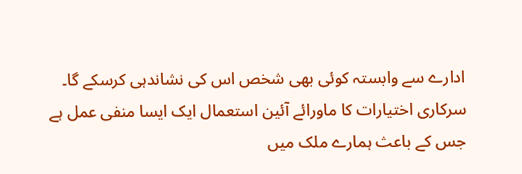ادارے سے وابستہ کوئی بھی شخص اس کی نشاندہی کرسکے گا۔
سرکاری اختیارات کا ماورائے آئین استعمال ایک ایسا منفی عمل ہے جس کے باعث ہمارے ملک میں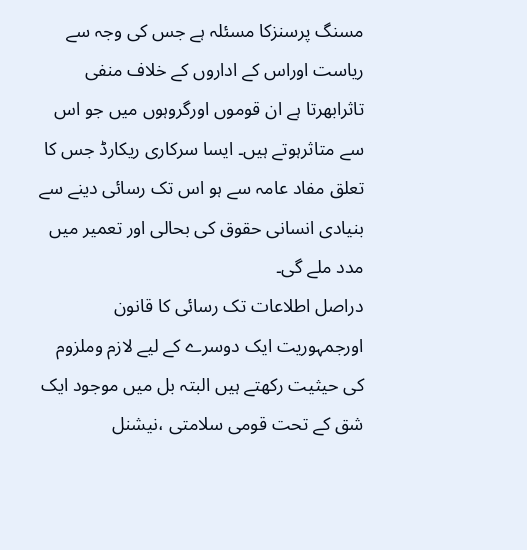مسنگ پرسنزکا مسئلہ ہے جس کی وجہ سے ریاست اوراس کے اداروں کے خلاف منفی تاثرابھرتا ہے ان قوموں اورگروہوں میں جو اس سے متاثرہوتے ہیں۔ ایسا سرکاری ریکارڈ جس کا تعلق مفاد عامہ سے ہو اس تک رسائی دینے سے بنیادی انسانی حقوق کی بحالی اور تعمیر میں مدد ملے گی۔
دراصل اطلاعات تک رسائی کا قانون اورجمہوریت ایک دوسرے کے لیے لازم وملزوم کی حیثیت رکھتے ہیں البتہ بل میں موجود ایک شق کے تحت قومی سلامتی ،نیشنل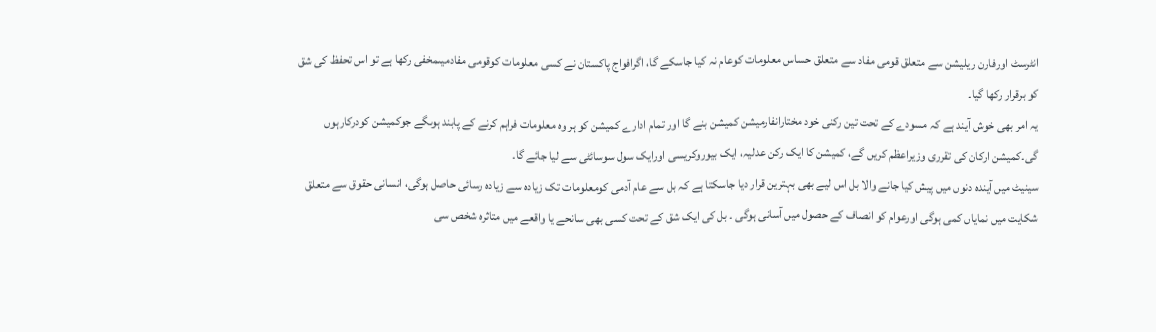انٹرسٹ اورفارن ریلیشن سے متعلق قومی مفاد سے متعلق حساس معلومات کوعام نہ کیا جاسکے گا، اگرافواج پاکستان نے کسی معلومات کوقومی مفادمیںمخفی رکھا ہے تو اس تحفظ کی شق کو برقرار رکھا گیا۔
یہ امر بھی خوش آیند ہے کہ مسودے کے تحت تین رکنی خود مختارانفارمیشن کمیشن بنے گا اور تمام ادارے کمیشن کو ہر وہ معلومات فراہم کرنے کے پابند ہوںگے جوکمیشن کودرکارہوں گی۔کمیشن ارکان کی تقرری وزیراعظم کریں گے، کمیشن کا ایک رکن عدلیہ، ایک بیوروکریسی اورایک سول سوسائٹی سے لیا جائے گا۔
سینیٹ میں آیندہ دنوں میں پیش کیا جانے والا بل اس لیے بھی بہترین قرار دیا جاسکتا ہے کہ بل سے عام آدمی کومعلومات تک زیادہ سے زیادہ رسائی حاصل ہوگی، انسانی حقوق سے متعلق شکایت میں نمایاں کمی ہوگی اورعوام کو انصاف کے حصول میں آسانی ہوگی ۔ بل کی ایک شق کے تحت کسی بھی سانحے یا واقعے میں متاثرہ شخص سی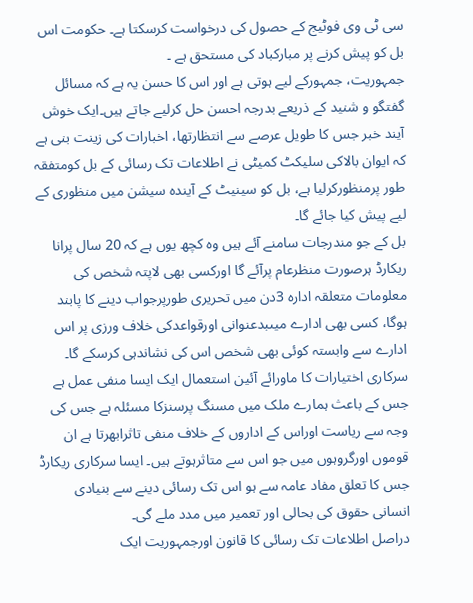سی ٹی وی فوٹیج کے حصول کی درخواست کرسکتا ہے۔ حکومت اس بل کو پیش کرنے پر مبارکباد کی مستحق ہے ۔
جمہوریت، جمہورکے لیے ہوتی ہے اور اس کا حسن یہ ہے کہ مسائل گفتگو و شنید کے ذریعے بدرجہ احسن حل کرلیے جاتے ہیں۔ایک خوش آیند خبر جس کا طویل عرصے سے انتظارتھا، اخبارات کی زینت بنی ہے کہ ایوان بالاکی سلیکٹ کمیٹی نے اطلاعات تک رسائی کے بل کومتفقہ طور پرمنظورکرلیا ہے، بل کو سینیٹ کے آیندہ سیشن میں منظوری کے لیے پیش کیا جائے گا۔
بل کے جو مندرجات سامنے آئے ہیں وہ کچھ یوں ہے کہ 20 سال پرانا ریکارڈ ہرصورت منظرعام پرآئے گا اورکسی بھی لاپتہ شخص کی معلومات متعلقہ ادارہ 3دن میں تحریری طورپرجواب دینے کا پابند ہوگا، کسی بھی ادارے میںبدعنوانی اورقواعدکی خلاف ورزی پر اس ادارے سے وابستہ کوئی بھی شخص اس کی نشاندہی کرسکے گا۔
سرکاری اختیارات کا ماورائے آئین استعمال ایک ایسا منفی عمل ہے جس کے باعث ہمارے ملک میں مسنگ پرسنزکا مسئلہ ہے جس کی وجہ سے ریاست اوراس کے اداروں کے خلاف منفی تاثرابھرتا ہے ان قوموں اورگروہوں میں جو اس سے متاثرہوتے ہیں۔ ایسا سرکاری ریکارڈ جس کا تعلق مفاد عامہ سے ہو اس تک رسائی دینے سے بنیادی انسانی حقوق کی بحالی اور تعمیر میں مدد ملے گی۔
دراصل اطلاعات تک رسائی کا قانون اورجمہوریت ایک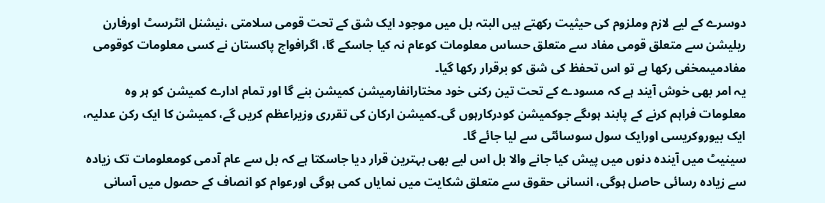دوسرے کے لیے لازم وملزوم کی حیثیت رکھتے ہیں البتہ بل میں موجود ایک شق کے تحت قومی سلامتی ،نیشنل انٹرسٹ اورفارن ریلیشن سے متعلق قومی مفاد سے متعلق حساس معلومات کوعام نہ کیا جاسکے گا، اگرافواج پاکستان نے کسی معلومات کوقومی مفادمیںمخفی رکھا ہے تو اس تحفظ کی شق کو برقرار رکھا گیا۔
یہ امر بھی خوش آیند ہے کہ مسودے کے تحت تین رکنی خود مختارانفارمیشن کمیشن بنے گا اور تمام ادارے کمیشن کو ہر وہ معلومات فراہم کرنے کے پابند ہوںگے جوکمیشن کودرکارہوں گی۔کمیشن ارکان کی تقرری وزیراعظم کریں گے، کمیشن کا ایک رکن عدلیہ، ایک بیوروکریسی اورایک سول سوسائٹی سے لیا جائے گا۔
سینیٹ میں آیندہ دنوں میں پیش کیا جانے والا بل اس لیے بھی بہترین قرار دیا جاسکتا ہے کہ بل سے عام آدمی کومعلومات تک زیادہ سے زیادہ رسائی حاصل ہوگی، انسانی حقوق سے متعلق شکایت میں نمایاں کمی ہوگی اورعوام کو انصاف کے حصول میں آسانی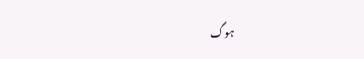ہوگ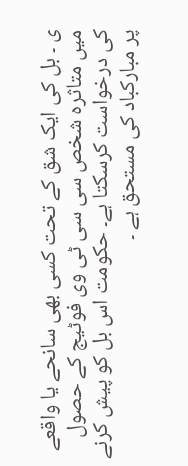ی ۔ بل کی ایک شق کے تحت کسی بھی سانحے یا واقعے میں متاثرہ شخص سی سی ٹی وی فوٹیج کے حصول کی درخواست کرسکتا ہے۔ حکومت اس بل کو پیش کرنے پر مبارکباد کی مستحق ہے ۔